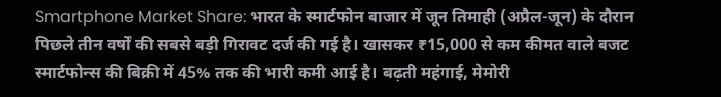Smartphone Market Share: भारत के स्मार्टफोन बाजार में जून तिमाही (अप्रैल-जून) के दौरान पिछले तीन वर्षों की सबसे बड़ी गिरावट दर्ज की गई है। खासकर ₹15,000 से कम कीमत वाले बजट स्मार्टफोन्स की बिक्री में 45% तक की भारी कमी आई है। बढ़ती महंगाई, मेमोरी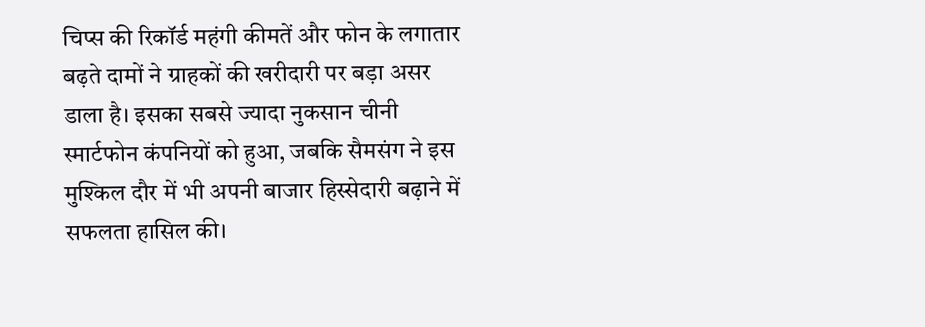चिप्स की रिकॉर्ड महंगी कीमतें और फोन के लगातार बढ़ते दामों ने ग्राहकों की खरीदारी पर बड़ा असर डाला है। इसका सबसे ज्यादा नुकसान चीनी स्मार्टफोन कंपनियों को हुआ, जबकि सैमसंग ने इस मुश्किल दौर में भी अपनी बाजार हिस्सेदारी बढ़ाने में सफलता हासिल की।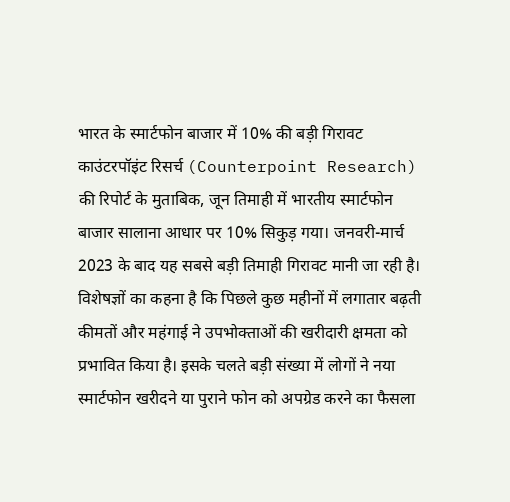भारत के स्मार्टफोन बाजार में 10% की बड़ी गिरावट
काउंटरपॉइंट रिसर्च (Counterpoint Research) की रिपोर्ट के मुताबिक, जून तिमाही में भारतीय स्मार्टफोन बाजार सालाना आधार पर 10% सिकुड़ गया। जनवरी-मार्च 2023 के बाद यह सबसे बड़ी तिमाही गिरावट मानी जा रही है।
विशेषज्ञों का कहना है कि पिछले कुछ महीनों में लगातार बढ़ती कीमतों और महंगाई ने उपभोक्ताओं की खरीदारी क्षमता को प्रभावित किया है। इसके चलते बड़ी संख्या में लोगों ने नया स्मार्टफोन खरीदने या पुराने फोन को अपग्रेड करने का फैसला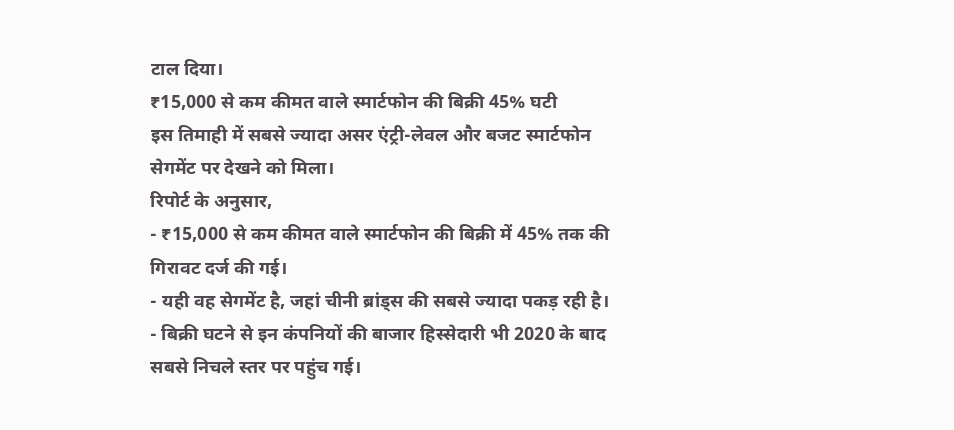टाल दिया।
₹15,000 से कम कीमत वाले स्मार्टफोन की बिक्री 45% घटी
इस तिमाही में सबसे ज्यादा असर एंट्री-लेवल और बजट स्मार्टफोन सेगमेंट पर देखने को मिला।
रिपोर्ट के अनुसार,
- ₹15,000 से कम कीमत वाले स्मार्टफोन की बिक्री में 45% तक की गिरावट दर्ज की गई।
- यही वह सेगमेंट है, जहां चीनी ब्रांड्स की सबसे ज्यादा पकड़ रही है।
- बिक्री घटने से इन कंपनियों की बाजार हिस्सेदारी भी 2020 के बाद सबसे निचले स्तर पर पहुंच गई।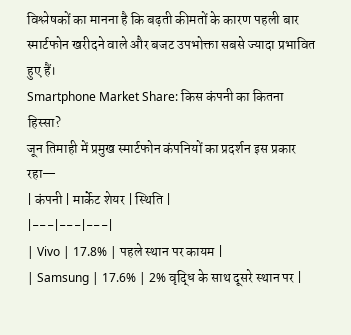विश्लेषकों का मानना है कि बढ़ती कीमतों के कारण पहली बार स्मार्टफोन खरीदने वाले और बजट उपभोक्ता सबसे ज्यादा प्रभावित हुए हैं।
Smartphone Market Share: किस कंपनी का कितना हिस्सा?
जून तिमाही में प्रमुख स्मार्टफोन कंपनियों का प्रदर्शन इस प्रकार रहा—
| कंपनी | मार्केट शेयर | स्थिति |
|---|---|---|
| Vivo | 17.8% | पहले स्थान पर कायम |
| Samsung | 17.6% | 2% वृद्धि के साथ दूसरे स्थान पर |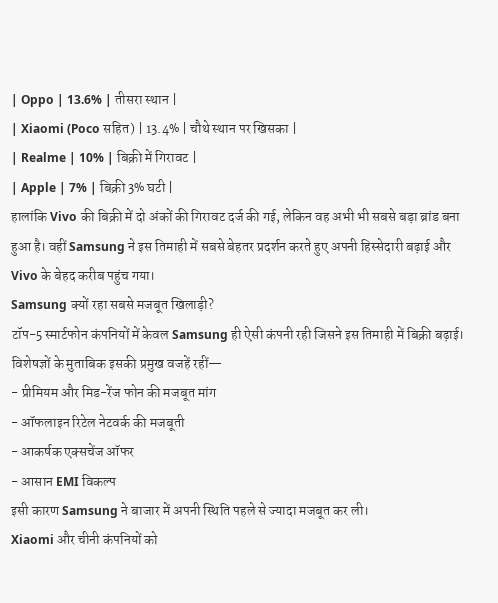| Oppo | 13.6% | तीसरा स्थान |
| Xiaomi (Poco सहित) | 13.4% | चौथे स्थान पर खिसका |
| Realme | 10% | बिक्री में गिरावट |
| Apple | 7% | बिक्री 3% घटी |
हालांकि Vivo की बिक्री में दो अंकों की गिरावट दर्ज की गई, लेकिन वह अभी भी सबसे बड़ा ब्रांड बना हुआ है। वहीं Samsung ने इस तिमाही में सबसे बेहतर प्रदर्शन करते हुए अपनी हिस्सेदारी बढ़ाई और Vivo के बेहद करीब पहुंच गया।
Samsung क्यों रहा सबसे मजबूत खिलाड़ी?
टॉप-5 स्मार्टफोन कंपनियों में केवल Samsung ही ऐसी कंपनी रही जिसने इस तिमाही में बिक्री बढ़ाई।
विशेषज्ञों के मुताबिक इसकी प्रमुख वजहें रहीं—
- प्रीमियम और मिड-रेंज फोन की मजबूत मांग
- ऑफलाइन रिटेल नेटवर्क की मजबूती
- आकर्षक एक्सचेंज ऑफर
- आसान EMI विकल्प
इसी कारण Samsung ने बाजार में अपनी स्थिति पहले से ज्यादा मजबूत कर ली।
Xiaomi और चीनी कंपनियों को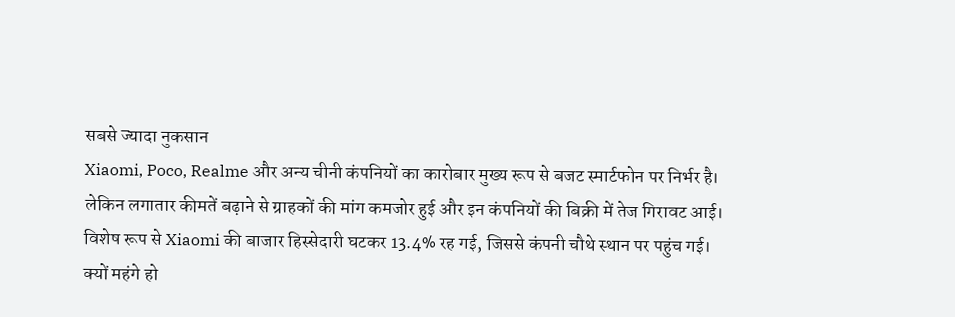सबसे ज्यादा नुकसान
Xiaomi, Poco, Realme और अन्य चीनी कंपनियों का कारोबार मुख्य रूप से बजट स्मार्टफोन पर निर्भर है।
लेकिन लगातार कीमतें बढ़ाने से ग्राहकों की मांग कमजोर हुई और इन कंपनियों की बिक्री में तेज गिरावट आई।
विशेष रूप से Xiaomi की बाजार हिस्सेदारी घटकर 13.4% रह गई, जिससे कंपनी चौथे स्थान पर पहुंच गई।
क्यों महंगे हो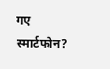गए स्मार्टफोन?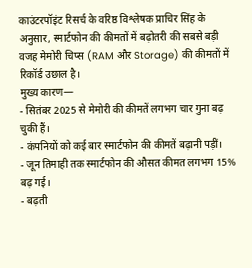काउंटरपॉइंट रिसर्च के वरिष्ठ विश्लेषक प्राचिर सिंह के अनुसार, स्मार्टफोन की कीमतों में बढ़ोतरी की सबसे बड़ी वजह मेमोरी चिप्स (RAM और Storage) की कीमतों में रिकॉर्ड उछाल है।
मुख्य कारण—
- सितंबर 2025 से मेमोरी की कीमतें लगभग चार गुना बढ़ चुकी हैं।
- कंपनियों को कई बार स्मार्टफोन की कीमतें बढ़ानी पड़ीं।
- जून तिमाही तक स्मार्टफोन की औसत कीमत लगभग 15% बढ़ गई।
- बढ़ती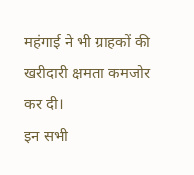महंगाई ने भी ग्राहकों की खरीदारी क्षमता कमजोर कर दी।
इन सभी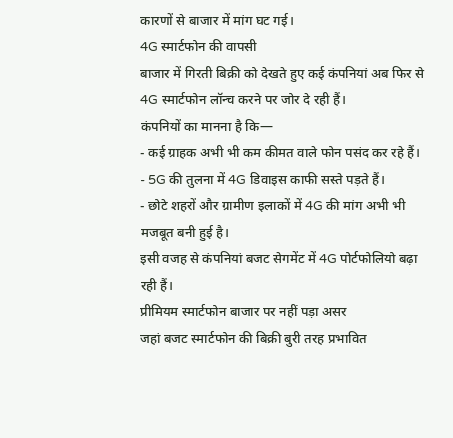कारणों से बाजार में मांग घट गई।
4G स्मार्टफोन की वापसी
बाजार में गिरती बिक्री को देखते हुए कई कंपनियां अब फिर से 4G स्मार्टफोन लॉन्च करने पर जोर दे रही हैं।
कंपनियों का मानना है कि—
- कई ग्राहक अभी भी कम कीमत वाले फोन पसंद कर रहे हैं।
- 5G की तुलना में 4G डिवाइस काफी सस्ते पड़ते हैं।
- छोटे शहरों और ग्रामीण इलाकों में 4G की मांग अभी भी मजबूत बनी हुई है।
इसी वजह से कंपनियां बजट सेगमेंट में 4G पोर्टफोलियो बढ़ा रही हैं।
प्रीमियम स्मार्टफोन बाजार पर नहीं पड़ा असर
जहां बजट स्मार्टफोन की बिक्री बुरी तरह प्रभावित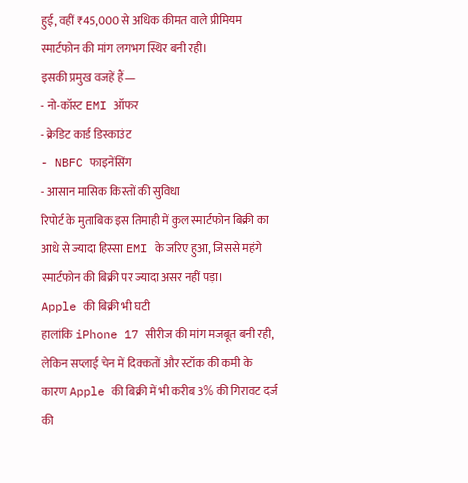हुई, वहीं ₹45,000 से अधिक कीमत वाले प्रीमियम स्मार्टफोन की मांग लगभग स्थिर बनी रही।
इसकी प्रमुख वजहें हैं—
- नो-कॉस्ट EMI ऑफर
- क्रेडिट कार्ड डिस्काउंट
- NBFC फाइनेंसिंग
- आसान मासिक किस्तों की सुविधा
रिपोर्ट के मुताबिक इस तिमाही में कुल स्मार्टफोन बिक्री का आधे से ज्यादा हिस्सा EMI के जरिए हुआ, जिससे महंगे स्मार्टफोन की बिक्री पर ज्यादा असर नहीं पड़ा।
Apple की बिक्री भी घटी
हालांकि iPhone 17 सीरीज की मांग मजबूत बनी रही, लेकिन सप्लाई चेन में दिक्कतों और स्टॉक की कमी के कारण Apple की बिक्री में भी करीब 3% की गिरावट दर्ज की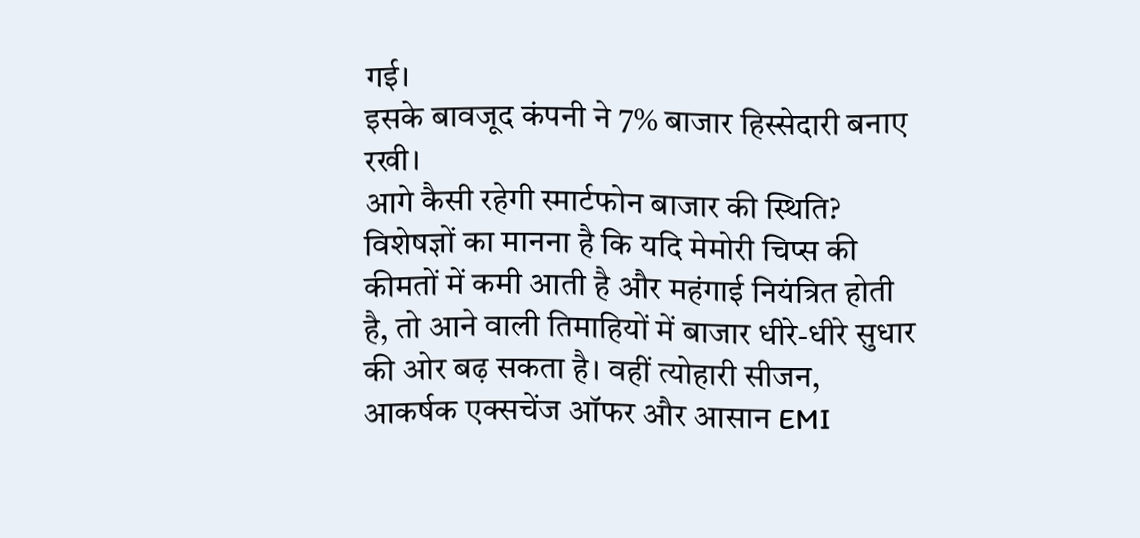गई।
इसके बावजूद कंपनी ने 7% बाजार हिस्सेदारी बनाए रखी।
आगे कैसी रहेगी स्मार्टफोन बाजार की स्थिति?
विशेषज्ञों का मानना है कि यदि मेमोरी चिप्स की कीमतों में कमी आती है और महंगाई नियंत्रित होती है, तो आने वाली तिमाहियों में बाजार धीरे-धीरे सुधार की ओर बढ़ सकता है। वहीं त्योहारी सीजन, आकर्षक एक्सचेंज ऑफर और आसान EMI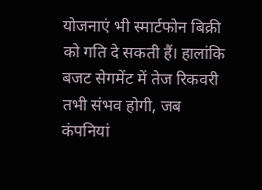योजनाएं भी स्मार्टफोन बिक्री को गति दे सकती हैं। हालांकि बजट सेगमेंट में तेज रिकवरी तभी संभव होगी, जब कंपनियां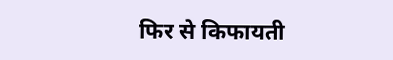फिर से किफायती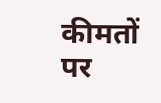कीमतों पर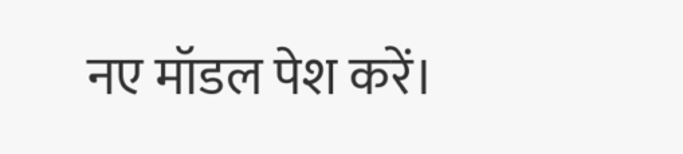नए मॉडल पेश करें।